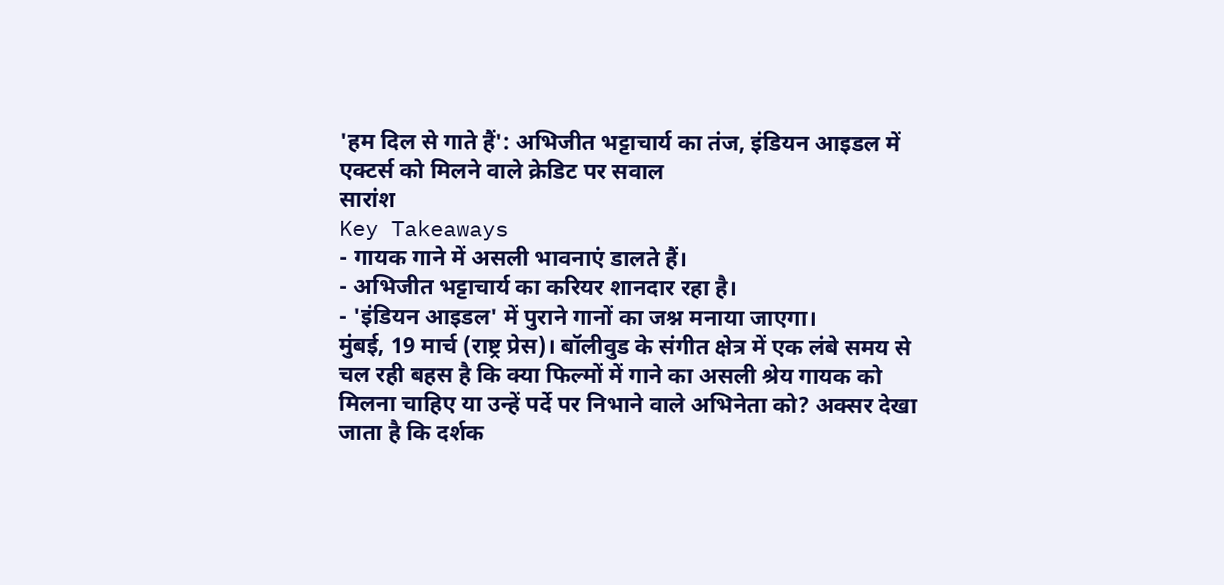'हम दिल से गाते हैं': अभिजीत भट्टाचार्य का तंज, इंडियन आइडल में एक्टर्स को मिलने वाले क्रेडिट पर सवाल
सारांश
Key Takeaways
- गायक गाने में असली भावनाएं डालते हैं।
- अभिजीत भट्टाचार्य का करियर शानदार रहा है।
- 'इंडियन आइडल' में पुराने गानों का जश्न मनाया जाएगा।
मुंबई, 19 मार्च (राष्ट्र प्रेस)। बॉलीवुड के संगीत क्षेत्र में एक लंबे समय से चल रही बहस है कि क्या फिल्मों में गाने का असली श्रेय गायक को मिलना चाहिए या उन्हें पर्दे पर निभाने वाले अभिनेता को? अक्सर देखा जाता है कि दर्शक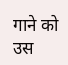गाने को उस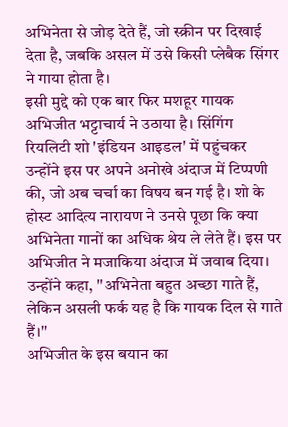अभिनेता से जोड़ देते हैं, जो स्क्रीन पर दिखाई देता है, जबकि असल में उसे किसी प्लेबैक सिंगर ने गाया होता है।
इसी मुद्दे को एक बार फिर मशहूर गायक अभिजीत भट्टाचार्य ने उठाया है। सिंगिंग रियलिटी शो 'इंडियन आइडल' में पहुंचकर उन्होंने इस पर अपने अनोखे अंदाज में टिप्पणी की, जो अब चर्चा का विषय बन गई है। शो के होस्ट आदित्य नारायण ने उनसे पूछा कि क्या अभिनेता गानों का अधिक श्रेय ले लेते हैं। इस पर अभिजीत ने मजाकिया अंदाज में जवाब दिया।
उन्होंने कहा, ''अभिनेता बहुत अच्छा गाते हैं, लेकिन असली फर्क यह है कि गायक दिल से गाते हैं।''
अभिजीत के इस बयान का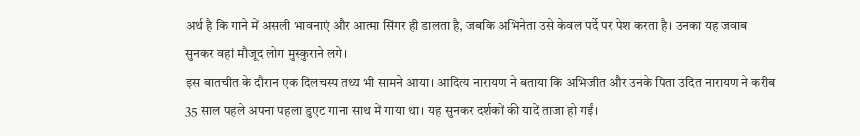अर्थ है कि गाने में असली भावनाएं और आत्मा सिंगर ही डालता है, जबकि अभिनेता उसे केवल पर्दे पर पेश करता है। उनका यह जवाब सुनकर वहां मौजूद लोग मुस्कुराने लगे।
इस बातचीत के दौरान एक दिलचस्प तथ्य भी सामने आया। आदित्य नारायण ने बताया कि अभिजीत और उनके पिता उदित नारायण ने करीब 35 साल पहले अपना पहला डुएट गाना साथ में गाया था। यह सुनकर दर्शकों की यादें ताजा हो गईं।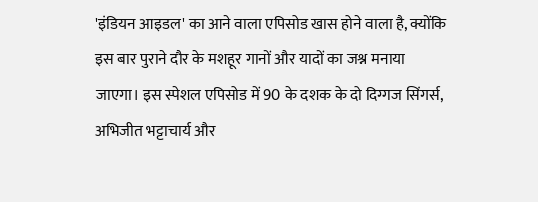'इंडियन आइडल' का आने वाला एपिसोड खास होने वाला है, क्योंकि इस बार पुराने दौर के मशहूर गानों और यादों का जश्न मनाया जाएगा। इस स्पेशल एपिसोड में 90 के दशक के दो दिग्गज सिंगर्स, अभिजीत भट्टाचार्य और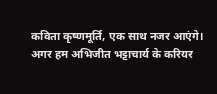कविता कृष्णमूर्ति, एक साथ नजर आएंगे।
अगर हम अभिजीत भट्टाचार्य के करियर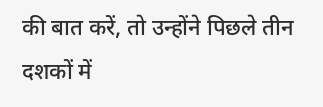की बात करें, तो उन्होंने पिछले तीन दशकों में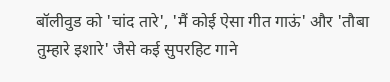बॉलीवुड को 'चांद तारे', 'मैं कोई ऐसा गीत गाऊं' और 'तौबा तुम्हारे इशारे' जैसे कई सुपरहिट गाने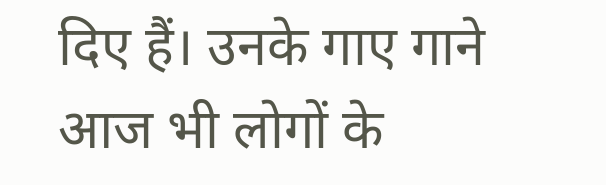दिए हैं। उनके गाए गाने आज भी लोगों के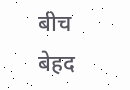बीच बेहद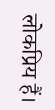लोकप्रिय हैं।